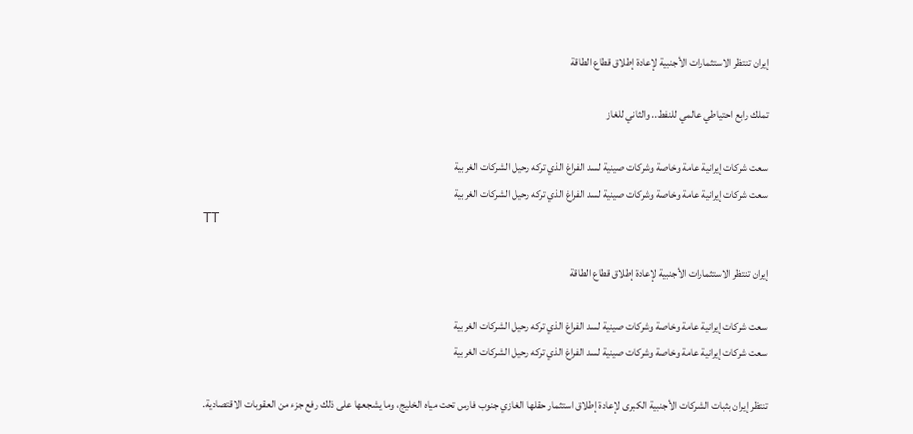إيران تنتظر الاستثمارات الأجنبية لإعادة إطلاق قطاع الطاقة

تملك رابع احتياطي عالمي للنفط.. والثاني للغاز

سعت شركات إيرانية عامة وخاصة وشركات صينية لسد الفراغ الذي تركه رحيل الشركات الغربية
سعت شركات إيرانية عامة وخاصة وشركات صينية لسد الفراغ الذي تركه رحيل الشركات الغربية
TT

إيران تنتظر الاستثمارات الأجنبية لإعادة إطلاق قطاع الطاقة

سعت شركات إيرانية عامة وخاصة وشركات صينية لسد الفراغ الذي تركه رحيل الشركات الغربية
سعت شركات إيرانية عامة وخاصة وشركات صينية لسد الفراغ الذي تركه رحيل الشركات الغربية

تنتظر إيران بثبات الشركات الأجنبية الكبرى لإعادة إطلاق استثمار حقلها الغازي جنوب فارس تحت مياه الخليج، وما يشجعها على ذلك رفع جزء من العقوبات الاقتصادية.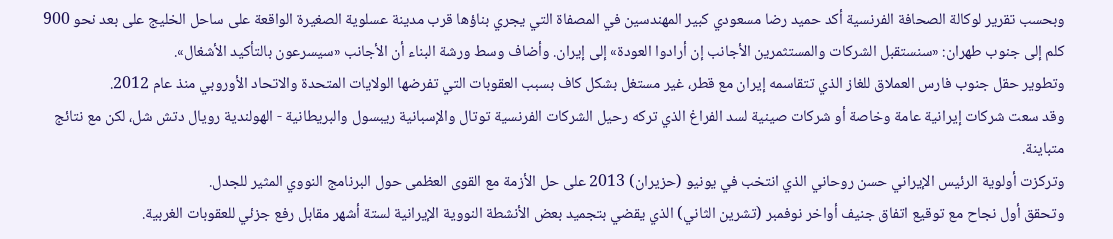وبحسب تقرير لوكالة الصحافة الفرنسية أكد حميد رضا مسعودي كبير المهندسين في المصفاة التي يجري بناؤها قرب مدينة عسلوية الصغيرة الواقعة على ساحل الخليج على بعد نحو 900 كلم إلى جنوب طهران: «سنستقبل الشركات والمستثمرين الأجانب إن أرادوا العودة» إلى إيران. وأضاف وسط ورشة البناء أن الأجانب «سيسرعون بالتأكيد الأشغال».
وتطوير حقل جنوب فارس العملاق للغاز الذي تتقاسمه إيران مع قطر، غير مستغل بشكل كاف بسبب العقوبات التي تفرضها الولايات المتحدة والاتحاد الأوروبي منذ عام 2012.
وقد سعت شركات إيرانية عامة وخاصة أو شركات صينية لسد الفراغ الذي تركه رحيل الشركات الفرنسية توتال والإسبانية ريبسول والبريطانية - الهولندية رويال دتش شل، لكن مع نتائج متباينة.
وتركزت أولوية الرئيس الإيراني حسن روحاني الذي انتخب في يونيو (حزيران) 2013 على حل الأزمة مع القوى العظمى حول البرنامج النووي المثير للجدل.
وتحقق أول نجاح مع توقيع اتفاق جنيف أواخر نوفمبر (تشرين الثاني) الذي يقضي بتجميد بعض الأنشطة النووية الإيرانية لستة أشهر مقابل رفع جزئي للعقوبات الغربية.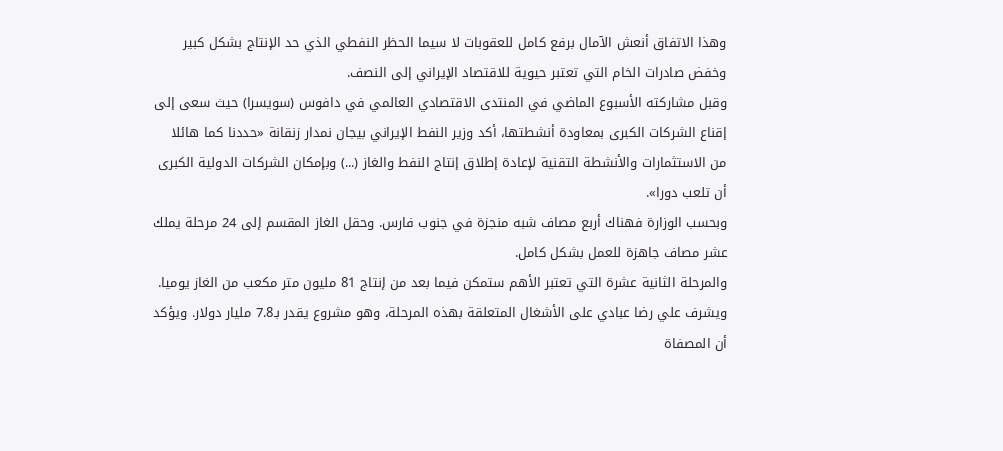وهذا الاتفاق أنعش الآمال برفع كامل للعقوبات لا سيما الحظر النفطي الذي حد الإنتاج بشكل كبير وخفض صادرات الخام التي تعتبر حيوية للاقتصاد الإيراني إلى النصف.
وقبل مشاركته الأسبوع الماضي في المنتدى الاقتصادي العالمي في دافوس (سويسرا) حيث سعى إلى إقناع الشركات الكبرى بمعاودة أنشطتها، أكد وزير النفط الإيراني بيجان نمدار زنقانة «حددنا كما هائلا من الاستثمارات والأنشطة التقنية لإعادة إطلاق إنتاج النفط والغاز (...) وبإمكان الشركات الدولية الكبرى أن تلعب دورا».
وبحسب الوزارة فهناك أربع مصاف شبه منجزة في جنوب فارس. وحقل الغاز المقسم إلى 24 مرحلة يملك عشر مصاف جاهزة للعمل بشكل كامل.
والمرحلة الثانية عشرة التي تعتبر الأهم ستمكن فيما بعد من إنتاج 81 مليون متر مكعب من الغاز يوميا.
ويشرف علي رضا عبادي على الأشغال المتعلقة بهذه المرحلة، وهو مشروع يقدر بـ7.8 مليار دولار. ويؤكد أن المصفاة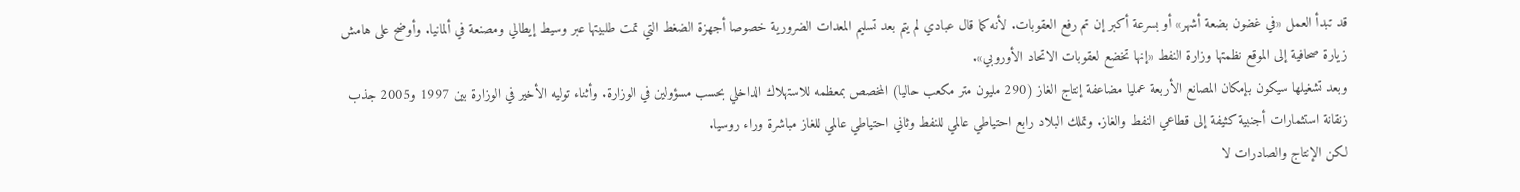قد تبدأ العمل «في غضون بضعة أشهر» أو بسرعة أكبر إن تم رفع العقوبات. لأنه كما قال عبادي لم يتم بعد تسليم المعدات الضرورية خصوصا أجهزة الضغط التي تمت طلبيتها عبر وسيط إيطالي ومصنعة في ألمانيا. وأوضح على هامش زيارة صحافية إلى الموقع نظمتها وزارة النفط «إنها تخضع لعقوبات الاتحاد الأوروبي».
وبعد تشغيلها سيكون بإمكان المصانع الأربعة عمليا مضاعفة إنتاج الغاز (290 مليون متر مكعب حاليا) المخصص بمعظمه للاستهلاك الداخلي بحسب مسؤولين في الوزارة. وأثناء توليه الأخير في الوزارة بين 1997 و2005 جذب زنقانة استثمارات أجنبية كثيفة إلى قطاعي النفط والغاز. وتملك البلاد رابع احتياطي عالمي للنفط وثاني احتياطي عالمي للغاز مباشرة وراء روسيا.
لكن الإنتاج والصادرات لا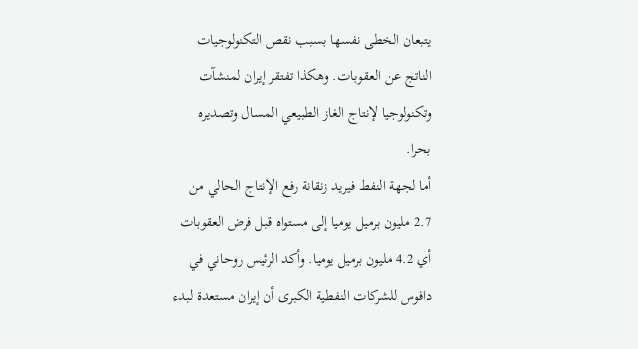يتبعان الخطى نفسها بسبب نقص التكنولوجيات الناتج عن العقوبات. وهكذا تفتقر إيران لمنشآت وتكنولوجيا لإنتاج الغاز الطبيعي المسال وتصديره بحرا.
أما لجهة النفط فيريد زنقانة رفع الإنتاج الحالي من 2.7 مليون برميل يوميا إلى مستواه قبل فرض العقوبات أي 4.2 مليون برميل يوميا. وأكد الرئيس روحاني في دافوس للشركات النفطية الكبرى أن إيران مستعدة لبدء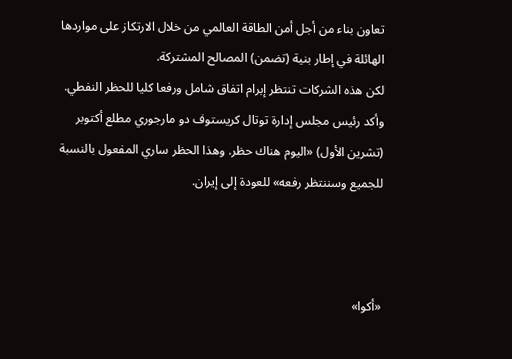تعاون بناء من أجل أمن الطاقة العالمي من خلال الارتكاز على مواردها الهائلة في إطار بنية (تضمن) المصالح المشتركة.
لكن هذه الشركات تنتظر إبرام اتفاق شامل ورفعا كليا للحظر النفطي. وأكد رئيس مجلس إدارة توتال كريستوف دو مارجوري مطلع أكتوبر (تشرين الأول) «اليوم هناك حظر. وهذا الحظر ساري المفعول بالنسبة للجميع وسننتظر رفعه» للعودة إلى إيران.



«أكوا»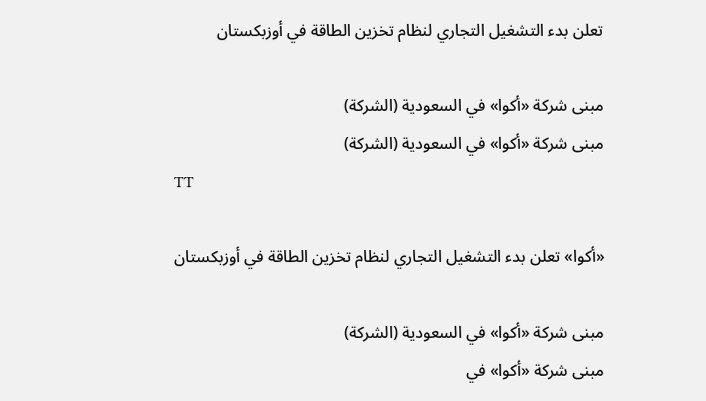تعلن بدء التشغيل التجاري لنظام تخزين الطاقة في أوزبكستان

مبنى شركة «أكوا» في السعودية (الشركة)
مبنى شركة «أكوا» في السعودية (الشركة)
TT

«أكوا» تعلن بدء التشغيل التجاري لنظام تخزين الطاقة في أوزبكستان

مبنى شركة «أكوا» في السعودية (الشركة)
مبنى شركة «أكوا» في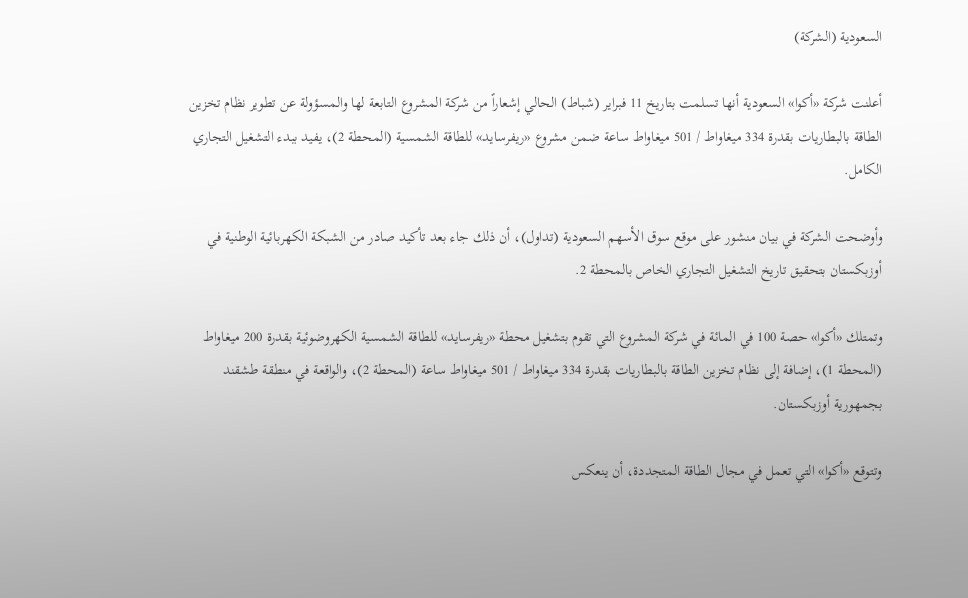السعودية (الشركة)

أعلنت شركة «أكوا» السعودية أنها تسلمت بتاريخ 11 فبراير (شباط) الحالي إشعاراً من شركة المشروع التابعة لها والمسؤولة عن تطوير نظام تخزين الطاقة بالبطاريات بقدرة 334 ميغاواط / 501 ميغاواط ساعة ضمن مشروع «ريفرسايد» للطاقة الشمسية (المحطة 2)، يفيد ببدء التشغيل التجاري الكامل.

وأوضحت الشركة في بيان منشور على موقع سوق الأسهم السعودية (تداول)، أن ذلك جاء بعد تأكيد صادر من الشبكة الكهربائية الوطنية في أوزبكستان بتحقيق تاريخ التشغيل التجاري الخاص بالمحطة 2.

وتمتلك «أكوا» حصة 100 في المائة في شركة المشروع التي تقوم بتشغيل محطة «ريفرسايد» للطاقة الشمسية الكهروضوئية بقدرة 200 ميغاواط (المحطة 1)، إضافة إلى نظام تخزين الطاقة بالبطاريات بقدرة 334 ميغاواط / 501 ميغاواط ساعة (المحطة 2)، والواقعة في منطقة طشقند بجمهورية أوزبكستان.

وتتوقع «أكوا» التي تعمل في مجال الطاقة المتجددة، أن ينعكس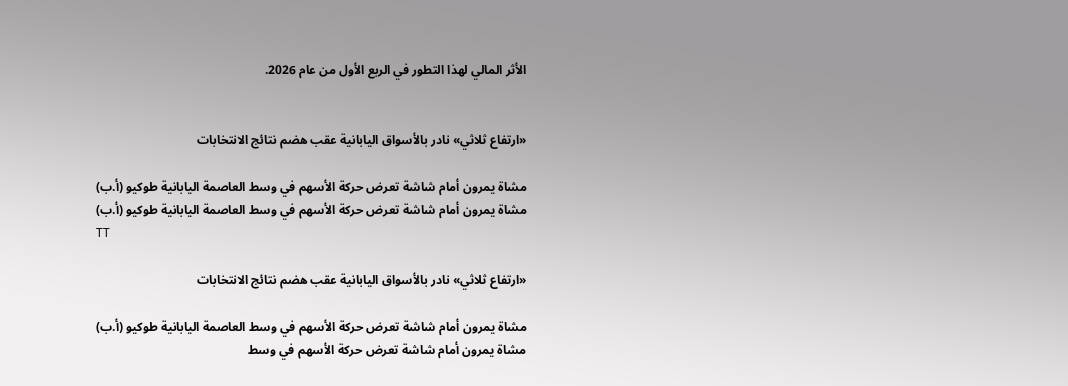الأثر المالي لهذا التطور في الربع الأول من عام 2026.


«ارتفاع ثلاثي» نادر بالأسواق اليابانية عقب هضم نتائج الانتخابات

مشاة يمرون أمام شاشة تعرض حركة الأسهم في وسط العاصمة اليابانية طوكيو (أ.ب)
مشاة يمرون أمام شاشة تعرض حركة الأسهم في وسط العاصمة اليابانية طوكيو (أ.ب)
TT

«ارتفاع ثلاثي» نادر بالأسواق اليابانية عقب هضم نتائج الانتخابات

مشاة يمرون أمام شاشة تعرض حركة الأسهم في وسط العاصمة اليابانية طوكيو (أ.ب)
مشاة يمرون أمام شاشة تعرض حركة الأسهم في وسط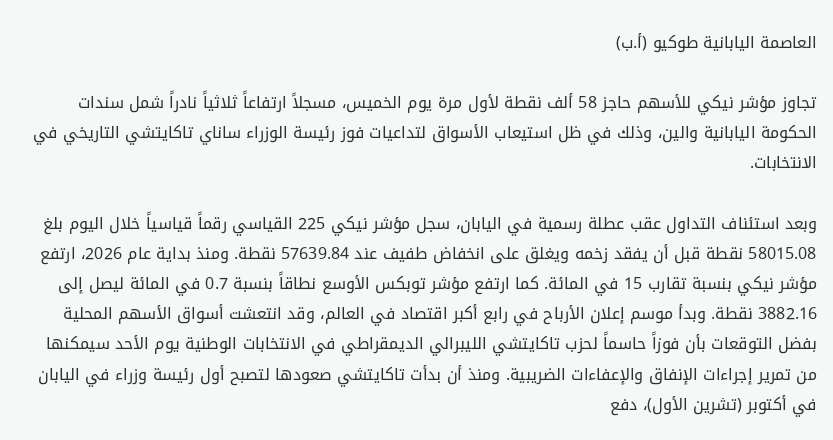العاصمة اليابانية طوكيو (أ.ب)

تجاوز مؤشر نيكي للأسهم حاجز 58 ألف نقطة لأول مرة يوم الخميس، مسجلاً ارتفاعاً ثلاثياً نادراً شمل سندات الحكومة اليابانية والين، وذلك في ظل استيعاب الأسواق لتداعيات فوز رئيسة الوزراء ساناي تاكايتشي التاريخي في الانتخابات.

وبعد استئناف التداول عقب عطلة رسمية في اليابان، سجل مؤشر نيكي 225 القياسي رقماً قياسياً خلال اليوم بلغ 58015.08 نقطة قبل أن يفقد زخمه ويغلق على انخفاض طفيف عند 57639.84 نقطة. ومنذ بداية عام 2026، ارتفع مؤشر نيكي بنسبة تقارب 15 في المائة. كما ارتفع مؤشر توبكس الأوسع نطاقاً بنسبة 0.7 في المائة ليصل إلى 3882.16 نقطة. وبدأ موسم إعلان الأرباح في رابع أكبر اقتصاد في العالم، وقد انتعشت أسواق الأسهم المحلية بفضل التوقعات بأن فوزاً حاسماً لحزب تاكايتشي الليبرالي الديمقراطي في الانتخابات الوطنية يوم الأحد سيمكنها من تمرير إجراءات الإنفاق والإعفاءات الضريبية. ومنذ أن بدأت تاكايتشي صعودها لتصبح أول رئيسة وزراء في اليابان في أكتوبر (تشرين الأول)، دفع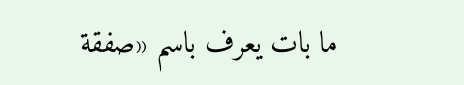ما بات يعرف باسم «صفقة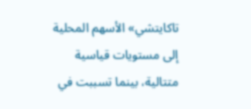تاكايتشي» الأسهم المحلية إلى مستويات قياسية متتالية، بينما تسببت في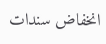انخفاض سندات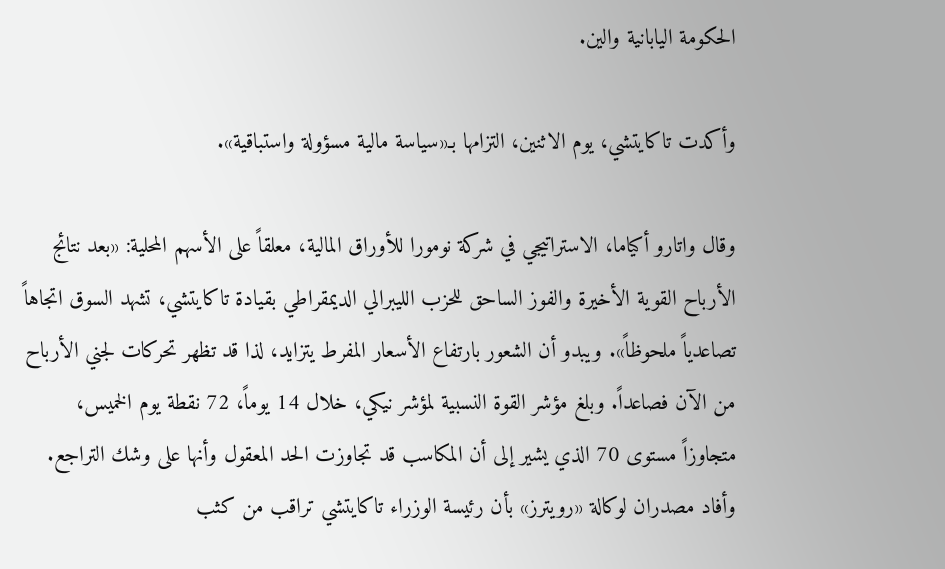الحكومة اليابانية والين.

وأكدت تاكايتشي، يوم الاثنين، التزامها بـ«سياسة مالية مسؤولة واستباقية».

وقال واتارو أكياما، الاستراتيجي في شركة نومورا للأوراق المالية، معلقاً على الأسهم المحلية: «بعد نتائج الأرباح القوية الأخيرة والفوز الساحق للحزب الليبرالي الديمقراطي بقيادة تاكايتشي، تشهد السوق اتجاهاً تصاعدياً ملحوظاً». ويبدو أن الشعور بارتفاع الأسعار المفرط يتزايد، لذا قد تظهر تحركات لجني الأرباح من الآن فصاعداً. وبلغ مؤشر القوة النسبية لمؤشر نيكي، خلال 14 يوماً، 72 نقطة يوم الخميس، متجاوزاً مستوى 70 الذي يشير إلى أن المكاسب قد تجاوزت الحد المعقول وأنها على وشك التراجع. وأفاد مصدران لوكالة «رويترز» بأن رئيسة الوزراء تاكايتشي تراقب من كثب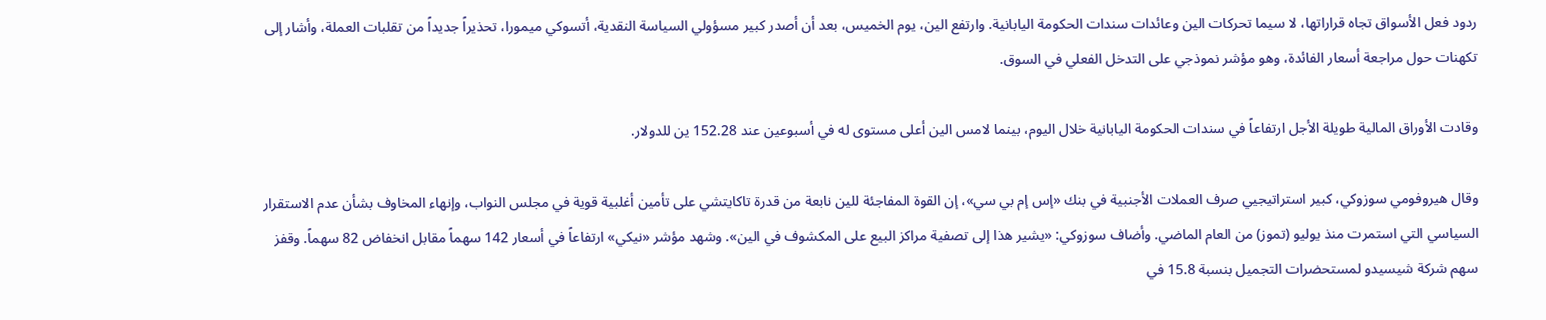ردود فعل الأسواق تجاه قراراتها، لا سيما تحركات الين وعائدات سندات الحكومة اليابانية. وارتفع الين، يوم الخميس، بعد أن أصدر كبير مسؤولي السياسة النقدية، أتسوكي ميمورا، تحذيراً جديداً من تقلبات العملة، وأشار إلى تكهنات حول مراجعة أسعار الفائدة، وهو مؤشر نموذجي على التدخل الفعلي في السوق.

وقادت الأوراق المالية طويلة الأجل ارتفاعاً في سندات الحكومة اليابانية خلال اليوم، بينما لامس الين أعلى مستوى له في أسبوعين عند 152.28 ين للدولار.

وقال هيروفومي سوزوكي، كبير استراتيجيي صرف العملات الأجنبية في بنك «إس إم بي سي»، إن القوة المفاجئة للين نابعة من قدرة تاكايتشي على تأمين أغلبية قوية في مجلس النواب، وإنهاء المخاوف بشأن عدم الاستقرار السياسي التي استمرت منذ يوليو (تموز) من العام الماضي. وأضاف سوزوكي: «يشير هذا إلى تصفية مراكز البيع على المكشوف في الين». وشهد مؤشر «نيكي» ارتفاعاً في أسعار 142 سهماً مقابل انخفاض 82 سهماً. وقفز سهم شركة شيسيدو لمستحضرات التجميل بنسبة 15.8 في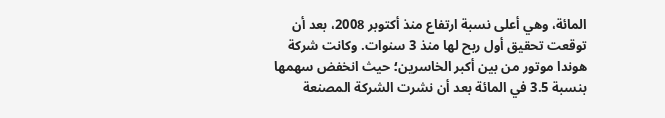المائة، وهي أعلى نسبة ارتفاع منذ أكتوبر 2008، بعد أن توقعت تحقيق أول ربح لها منذ 3 سنوات. وكانت شركة هوندا موتور من بين أكبر الخاسرين؛ حيث انخفض سهمها بنسبة 3.5 في المائة بعد أن نشرت الشركة المصنعة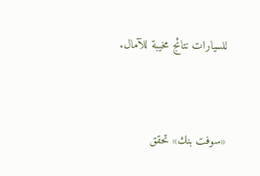للسيارات نتائج مخيبة للآمال.


«سوفت بنك» تحقق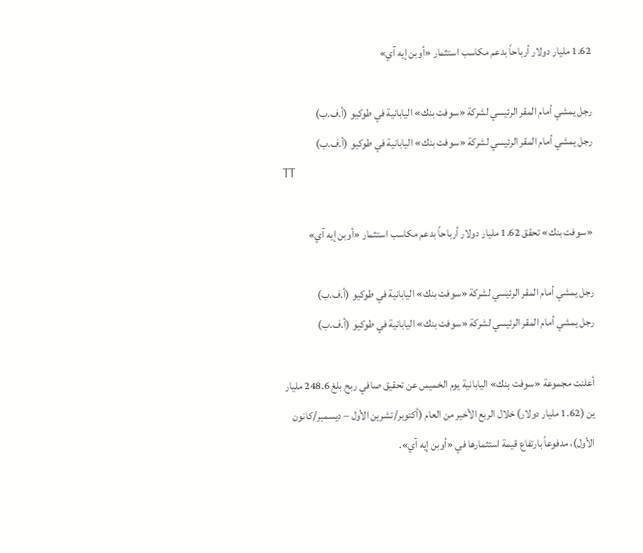1.62 مليار دولار أرباحاً بدعم مكاسب استثمار «أوبن إيه آي»

رجل يمشي أمام المقر الرئيسي لشركة «سوفت بنك» اليابانية في طوكيو (أ.ف.ب)
رجل يمشي أمام المقر الرئيسي لشركة «سوفت بنك» اليابانية في طوكيو (أ.ف.ب)
TT

«سوفت بنك» تحقق 1.62 مليار دولار أرباحاً بدعم مكاسب استثمار «أوبن إيه آي»

رجل يمشي أمام المقر الرئيسي لشركة «سوفت بنك» اليابانية في طوكيو (أ.ف.ب)
رجل يمشي أمام المقر الرئيسي لشركة «سوفت بنك» اليابانية في طوكيو (أ.ف.ب)

أعلنت مجموعة «سوفت بنك» اليابانية يوم الخميس عن تحقيق صافي ربح بلغ 248.6 مليار ين (1.62 مليار دولار) خلال الربع الأخير من العام (أكتوبر/تشرين الأول – ديسمبر/كانون الأول)، مدفوعاً بارتفاع قيمة استثمارها في «أوبن إيه آي».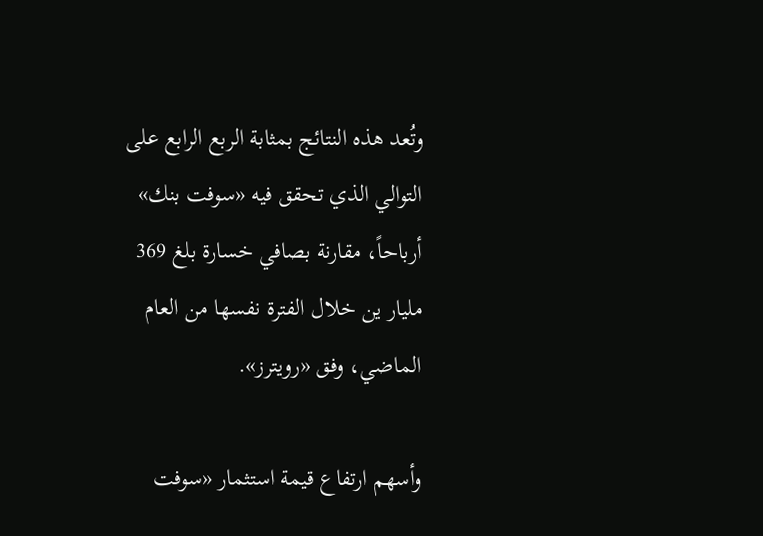وتُعد هذه النتائج بمثابة الربع الرابع على التوالي الذي تحقق فيه «سوفت بنك» أرباحاً، مقارنة بصافي خسارة بلغ 369 مليار ين خلال الفترة نفسها من العام الماضي، وفق «رويترز».

وأسهم ارتفاع قيمة استثمار «سوفت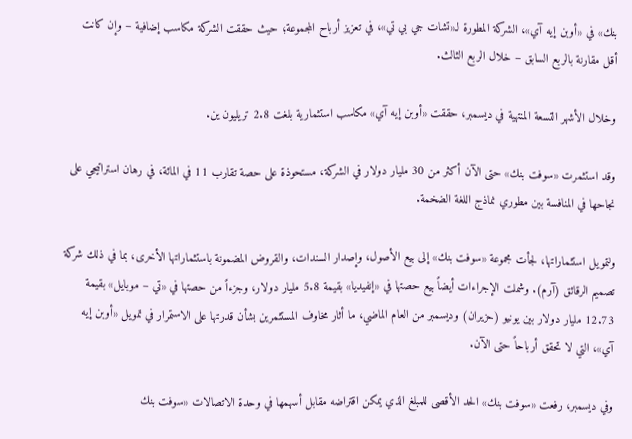بنك» في «أوبن إيه آي»، الشركة المطورة لـ«تشات جي بي تي»، في تعزيز أرباح المجموعة؛ حيث حققت الشركة مكاسب إضافية – وإن كانت أقل مقارنة بالربع السابق – خلال الربع الثالث.

وخلال الأشهر التسعة المنتهية في ديسمبر، حققت «أوبن إيه آي» مكاسب استثمارية بلغت 2.8 تريليون ين.

وقد استثمرت «سوفت بنك» حتى الآن أكثر من 30 مليار دولار في الشركة، مستحوذة على حصة تقارب 11 في المائة، في رهان استراتيجي على نجاحها في المنافسة بين مطوري نماذج اللغة الضخمة.

ولتمويل استثماراتها، لجأت مجموعة «سوفت بنك» إلى بيع الأصول، وإصدار السندات، والقروض المضمونة باستثماراتها الأخرى، بما في ذلك شركة تصميم الرقائق (آرم). وشملت الإجراءات أيضاً بيع حصتها في «إنفيديا» بقيمة 5.8 مليار دولار، وجزءاً من حصتها في «تي – موبايل» بقيمة 12.73 مليار دولار بين يونيو (حزيران) وديسمبر من العام الماضي، ما أثار مخاوف المستثمرين بشأن قدرتها على الاستمرار في تمويل «أوبن إيه آي»، التي لا تحقق أرباحاً حتى الآن.

وفي ديسمبر، رفعت «سوفت بنك» الحد الأقصى للمبلغ الذي يمكن اقتراضه مقابل أسهمها في وحدة الاتصالات «سوفت بنك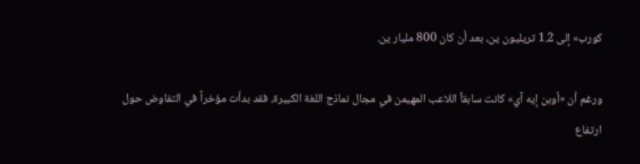كورب» إلى 1.2 تريليون ين، بعد أن كان 800 مليار ين.

ورغم أن «أوبن إيه آي» كانت سابقاً اللاعب المهيمن في مجال نماذج اللغة الكبيرة، فقد بدأت مؤخراً في التفاوض حول ارتفاع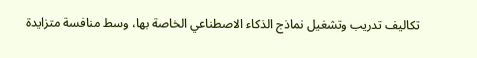تكاليف تدريب وتشغيل نماذج الذكاء الاصطناعي الخاصة بها، وسط منافسة متزايدة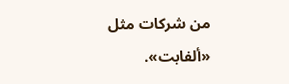من شركات مثل «ألفابت».